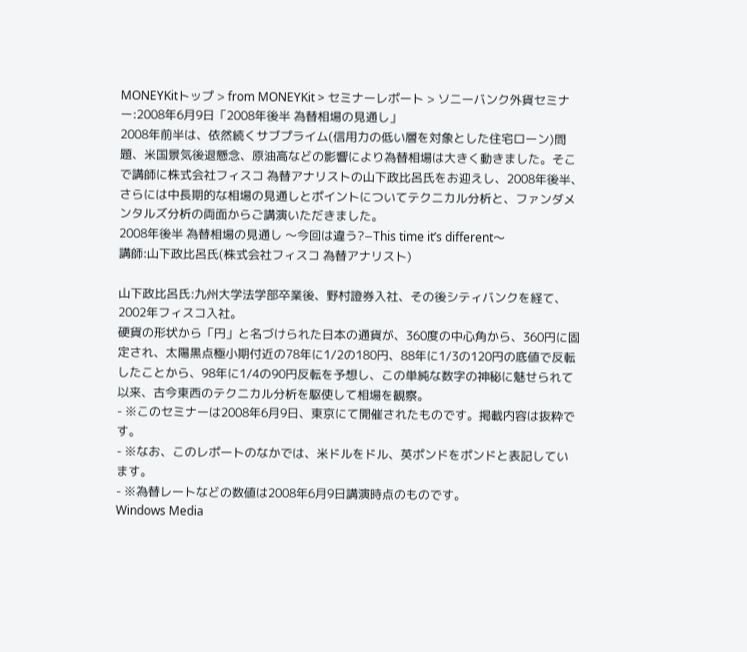MONEYKitトップ > from MONEYKit > セミナーレポート > ソニーバンク外貨セミナー:2008年6月9日「2008年後半 為替相場の見通し」
2008年前半は、依然続くサブプライム(信用力の低い層を対象とした住宅ローン)問題、米国景気後退懸念、原油高などの影響により為替相場は大きく動きました。そこで講師に株式会社フィスコ 為替アナリストの山下政比呂氏をお迎えし、2008年後半、さらには中長期的な相場の見通しとポイントについてテクニカル分析と、ファンダメンタルズ分析の両面からご講演いただきました。
2008年後半 為替相場の見通し 〜今回は違う?−This time it’s different〜
講師:山下政比呂氏(株式会社フィスコ 為替アナリスト)

山下政比呂氏:九州大学法学部卒業後、野村證券入社、その後シティバンクを経て、2002年フィスコ入社。
硬貨の形状から「円」と名づけられた日本の通貨が、360度の中心角から、360円に固定され、太陽黒点極小期付近の78年に1/2の180円、88年に1/3の120円の底値で反転したことから、98年に1/4の90円反転を予想し、この単純な数字の神秘に魅せられて以来、古今東西のテクニカル分析を駆使して相場を観察。
- ※このセミナーは2008年6月9日、東京にて開催されたものです。掲載内容は抜粋です。
- ※なお、このレポートのなかでは、米ドルをドル、英ポンドをポンドと表記しています。
- ※為替レートなどの数値は2008年6月9日講演時点のものです。
Windows Media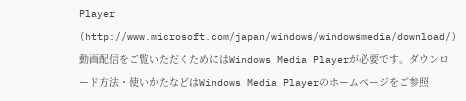Player
(http://www.microsoft.com/japan/windows/windowsmedia/download/)
動画配信をご覧いただくためにはWindows Media Playerが必要です。ダウンロード方法・使いかたなどはWindows Media Playerのホームページをご参照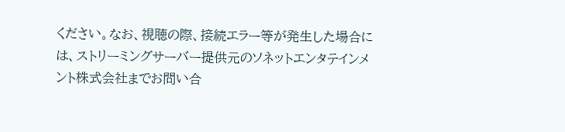ください。なお、視聴の際、接続エラー等が発生した場合には、ストリーミングサーバー提供元のソネットエンタテインメント株式会社までお問い合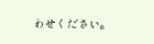わせください。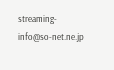streaming-info@so-net.ne.jp